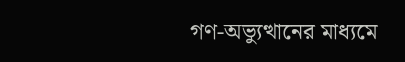গণ-অভ্যুত্থানের মাধ্যমে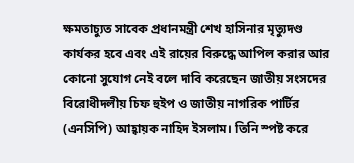ক্ষমতাচ্যুত সাবেক প্রধানমন্ত্রী শেখ হাসিনার মৃত্যুদণ্ড কার্যকর হবে এবং এই রায়ের বিরুদ্ধে আপিল করার আর কোনো সুযোগ নেই বলে দাবি করেছেন জাতীয় সংসদের বিরোধীদলীয় চিফ হুইপ ও জাতীয় নাগরিক পার্টির (এনসিপি) আহ্বায়ক নাহিদ ইসলাম। তিনি স্পষ্ট করে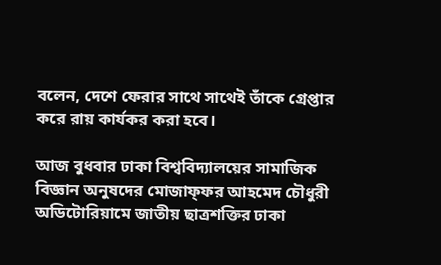বলেন, দেশে ফেরার সাথে সাথেই তাঁকে গ্রেপ্তার করে রায় কার্যকর করা হবে।

আজ বুধবার ঢাকা বিশ্ববিদ্যালয়ের সামাজিক বিজ্ঞান অনুষদের মোজাফ্‌ফর আহমেদ চৌধুরী অডিটোরিয়ামে জাতীয় ছাত্রশক্তির ঢাকা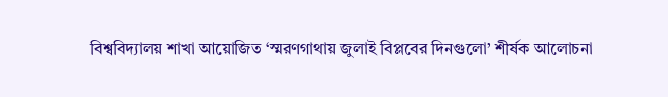বিশ্ববিদ্যালয় শাখা আয়োজিত ‘স্মরণগাথায় জুলাই বিপ্লবের দিনগুলো’ শীর্ষক আলোচনা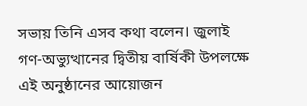সভায় তিনি এসব কথা বলেন। জুলাই গণ-অভ্যুত্থানের দ্বিতীয় বার্ষিকী উপলক্ষে এই অনুষ্ঠানের আয়োজন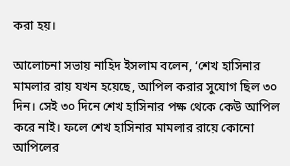করা হয়।

আলোচনা সভায় নাহিদ ইসলাম বলেন, ‘শেখ হাসিনার মামলার রায় যখন হয়েছে, আপিল করার সুযোগ ছিল ৩০ দিন। সেই ৩০ দিনে শেখ হাসিনার পক্ষ থেকে কেউ আপিল করে নাই। ফলে শেখ হাসিনার মামলার রায়ে কোনো আপিলের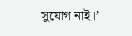সুযোগ নাই।’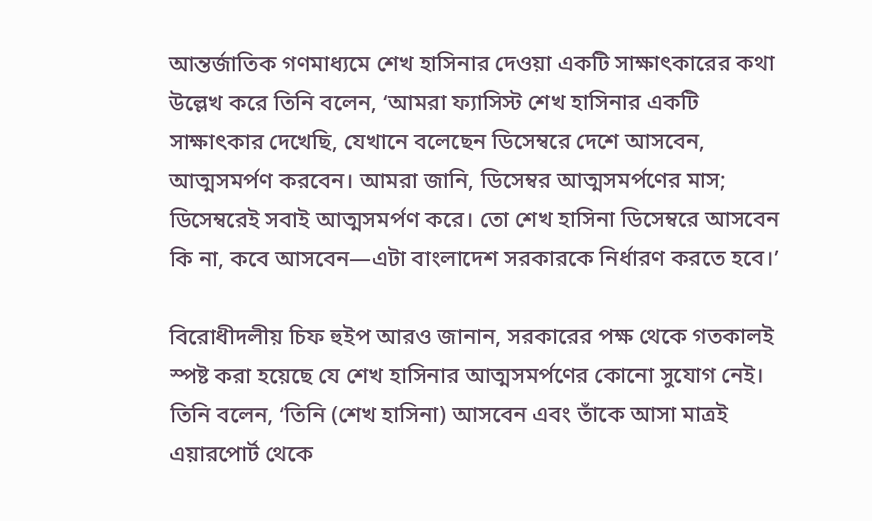আন্তর্জাতিক গণমাধ্যমে শেখ হাসিনার দেওয়া একটি সাক্ষাৎকারের কথা উল্লেখ করে তিনি বলেন, ‘আমরা ফ্যাসিস্ট শেখ হাসিনার একটি সাক্ষাৎকার দেখেছি, যেখানে বলেছেন ডিসেম্বরে দেশে আসবেন, আত্মসমর্পণ করবেন। আমরা জানি, ডিসেম্বর আত্মসমর্পণের মাস; ডিসেম্বরেই সবাই আত্মসমর্পণ করে। তো শেখ হাসিনা ডিসেম্বরে আসবেন কি না, কবে আসবেন—এটা বাংলাদেশ সরকারকে নির্ধারণ করতে হবে।’

বিরোধীদলীয় চিফ হুইপ আরও জানান, সরকারের পক্ষ থেকে গতকালই স্পষ্ট করা হয়েছে যে শেখ হাসিনার আত্মসমর্পণের কোনো সুযোগ নেই। তিনি বলেন, ‘তিনি (শেখ হাসিনা) আসবেন এবং তাঁকে আসা মাত্রই এয়ারপোর্ট থেকে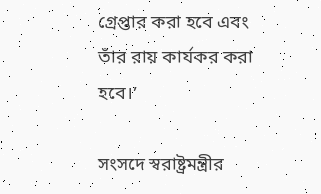গ্রেপ্তার করা হবে এবং তাঁর রায় কার্যকর করা হবে।’

সংসদে স্বরাষ্ট্রমন্ত্রীর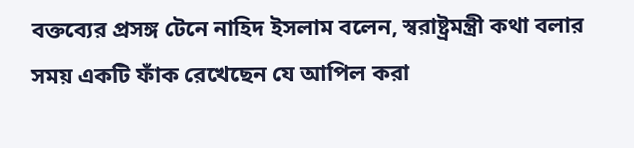বক্তব্যের প্রসঙ্গ টেনে নাহিদ ইসলাম বলেন, স্বরাষ্ট্রমন্ত্রী কথা বলার সময় একটি ফাঁক রেখেছেন যে আপিল করা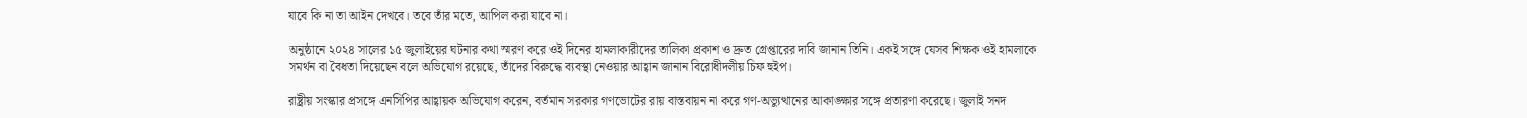যাবে কি না তা আইন দেখবে। তবে তাঁর মতে, আপিল করা যাবে না।

অনুষ্ঠানে ২০২৪ সালের ১৫ জুলাইয়ের ঘটনার কথা স্মরণ করে ওই দিনের হামলাকারীদের তালিকা প্রকাশ ও দ্রুত গ্রেপ্তারের দাবি জানান তিনি। একই সঙ্গে যেসব শিক্ষক ওই হামলাকে সমর্থন বা বৈধতা দিয়েছেন বলে অভিযোগ রয়েছে, তাঁদের বিরুদ্ধে ব্যবস্থা নেওয়ার আহ্বান জানান বিরোধীদলীয় চিফ হুইপ।

রাষ্ট্রীয় সংস্কার প্রসঙ্গে এনসিপির আহ্বায়ক অভিযোগ করেন, বর্তমান সরকার গণভোটের রায় বাস্তবায়ন না করে গণ-অভ্যুত্থানের আকাঙ্ক্ষার সঙ্গে প্রতারণা করেছে। জুলাই সনদ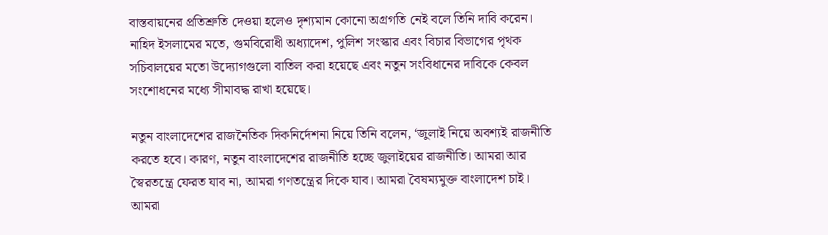বাস্তবায়নের প্রতিশ্রুতি দেওয়া হলেও দৃশ্যমান কোনো অগ্রগতি নেই বলে তিনি দাবি করেন। নাহিদ ইসলামের মতে, গুমবিরোধী অধ্যাদেশ, পুলিশ সংস্কার এবং বিচার বিভাগের পৃথক সচিবালয়ের মতো উদ্যোগগুলো বাতিল করা হয়েছে এবং নতুন সংবিধানের দাবিকে কেবল সংশোধনের মধ্যে সীমাবদ্ধ রাখা হয়েছে।

নতুন বাংলাদেশের রাজনৈতিক দিকনির্দেশনা নিয়ে তিনি বলেন, ‘জুলাই নিয়ে অবশ্যই রাজনীতি করতে হবে। কারণ, নতুন বাংলাদেশের রাজনীতি হচ্ছে জুলাইয়ের রাজনীতি। আমরা আর স্বৈরতন্ত্রে ফেরত যাব না, আমরা গণতন্ত্রের দিকে যাব। আমরা বৈষম্যমুক্ত বাংলাদেশ চাই। আমরা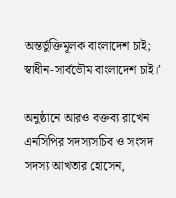অন্তর্ভুক্তিমূলক বাংলাদেশ চাই; স্বাধীন-সার্বভৌম বাংলাদেশ চাই।’

অনুষ্ঠানে আরও বক্তব্য রাখেন এনসিপির সদস্যসচিব ও সংসদ সদস্য আখতার হোসেন,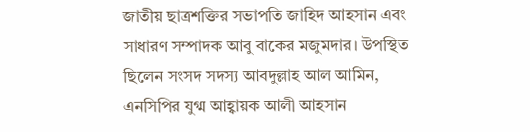জাতীয় ছাত্রশক্তির সভাপতি জাহিদ আহসান এবং সাধারণ সম্পাদক আবু বাকের মজুমদার। উপস্থিত ছিলেন সংসদ সদস্য আবদুল্লাহ আল আমিন, এনসিপির যুগ্ম আহ্বায়ক আলী আহসান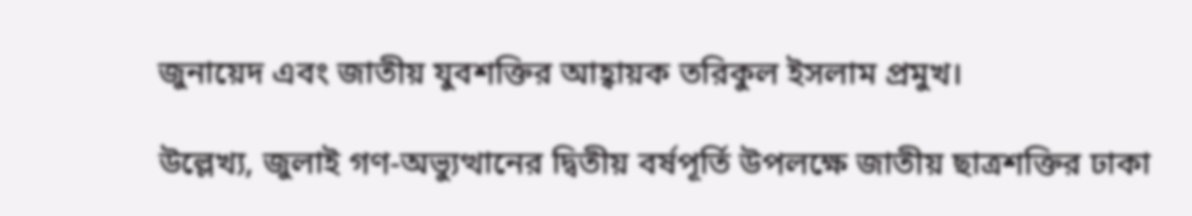জুনায়েদ এবং জাতীয় যুবশক্তির আহ্বায়ক তরিকুল ইসলাম প্রমুখ।

উল্লেখ্য, জুলাই গণ-অভ্যুত্থানের দ্বিতীয় বর্ষপূর্তি উপলক্ষে জাতীয় ছাত্রশক্তির ঢাকা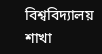বিশ্ববিদ্যালয় শাখা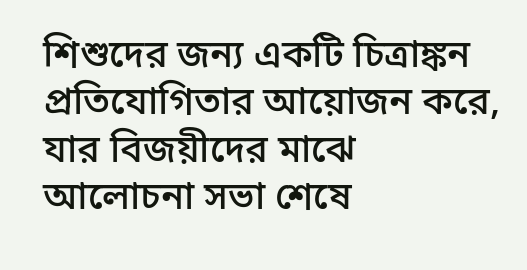শিশুদের জন্য একটি চিত্রাঙ্কন প্রতিযোগিতার আয়োজন করে, যার বিজয়ীদের মাঝে আলোচনা সভা শেষে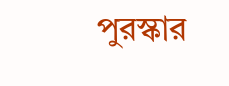পুরস্কার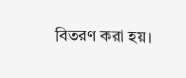বিতরণ করা হয়।